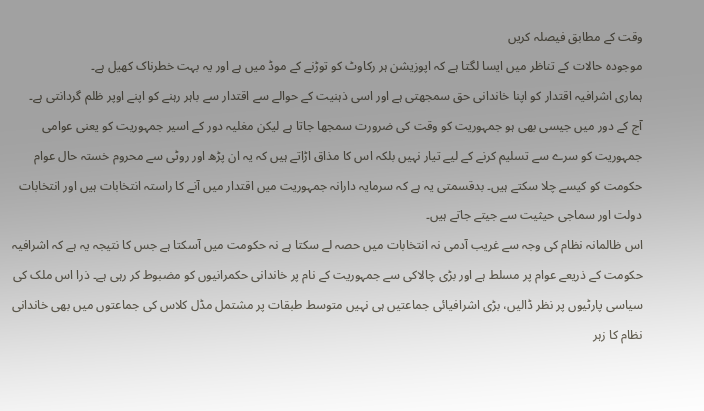وقت کے مطابق فیصلہ کریں
موجودہ حالات کے تناظر میں ایسا لگتا ہے کہ اپوزیشن ہر رکاوٹ کو توڑنے کے موڈ میں ہے اور یہ بہت خطرناک کھیل ہے۔
ہماری اشرافیہ اقتدار کو اپنا خاندانی حق سمجھتی ہے اور اسی ذہنیت کے حوالے سے اقتدار سے باہر رہنے کو اپنے اوپر ظلم گردانتی ہے۔
آج کے دور میں جیسی بھی ہو جمہوریت کو وقت کی ضرورت سمجھا جاتا ہے لیکن مغلیہ دور کے اسیر جمہوریت کو یعنی عوامی جمہوریت کو سرے سے تسلیم کرنے کے لیے تیار نہیں بلکہ اس کا مذاق اڑاتے ہیں کہ یہ ان پڑھ اور روٹی سے محروم خستہ حال عوام حکومت کو کیسے چلا سکتے ہیں۔ بدقسمتی یہ ہے کہ سرمایہ دارانہ جمہوریت میں اقتدار میں آنے کا راستہ انتخابات ہیں اور انتخابات دولت اور سماجی حیثیت سے جیتے جاتے ہیں۔
اس ظالمانہ نظام کی وجہ سے غریب آدمی نہ انتخابات میں حصہ لے سکتا ہے نہ حکومت میں آسکتا ہے جس کا نتیجہ یہ ہے کہ اشرافیہ حکومت کے ذریعے عوام پر مسلط ہے اور بڑی چالاکی سے جمہوریت کے نام پر خاندانی حکمرانیوں کو مضبوط کر رہی ہے۔ ذرا اس ملک کی سیاسی پارٹیوں پر نظر ڈالیں، بڑی اشرافیائی جماعتیں ہی نہیں متوسط طبقات پر مشتمل مڈل کلاس کی جماعتوں میں بھی خاندانی نظام کا زہر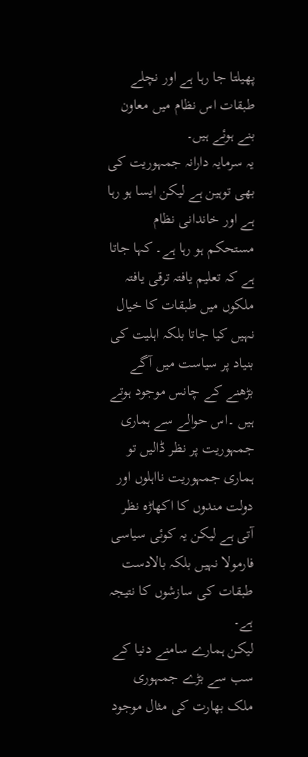پھیلتا جا رہا ہے اور نچلے طبقات اس نظام میں معاون بنے ہوئے ہیں۔
یہ سرمایہ دارانہ جمہوریت کی بھی توہین ہے لیکن ایسا ہو رہا ہے اور خاندانی نظام مستحکم ہو رہا ہے۔ کہا جاتا ہے کہ تعلیم یافتہ ترقی یافتہ ملکوں میں طبقات کا خیال نہیں کیا جاتا بلکہ اہلیت کی بنیاد پر سیاست میں آگے بڑھنے کے چانس موجود ہوتے ہیں ۔اس حوالے سے ہماری جمہوریت پر نظر ڈالیں تو ہماری جمہوریت نااہلوں اور دولت مندوں کا اکھاڑہ نظر آتی ہے لیکن یہ کوئی سیاسی فارمولا نہیں بلکہ بالادست طبقات کی سازشوں کا نتیجہ ہے۔
لیکن ہمارے سامنے دنیا کے سب سے بڑے جمہوری ملک بھارت کی مثال موجود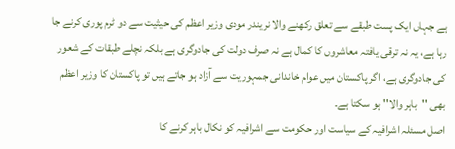ہے جہاں ایک پست طبقے سے تعلق رکھنے والا نریندر مودی وزیر اعظم کی حیثیت سے دو ٹرم پوری کرنے جا رہا ہے، یہ نہ ترقی یافتہ معاشروں کا کمال ہے نہ صرف دولت کی جادوگری ہے بلکہ نچلے طبقات کے شعور کی جادوگری ہے، اگر پاکستان میں عوام خاندانی جمہوریت سے آزاد ہو جاتے ہیں تو پاکستان کا وزیر اعظم بھی ''باہر والا'' ہو سکتا ہے۔
اصل مسئلہ اشرافیہ کے سیاست اور حکومت سے اشرافیہ کو نکال باہر کرنے کا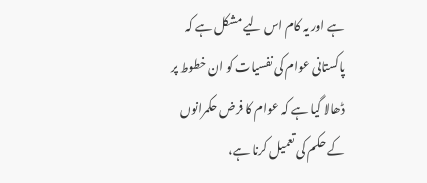ہے اور یہ کام اس لیے مشکل ہے کہ پاکستانی عوام کی نفسیات کو ان خطوط پر ڈھالا گیا ہے کہ عوام کا فرض حکمرانوں کے حکم کی تعمیل کرنا ہے،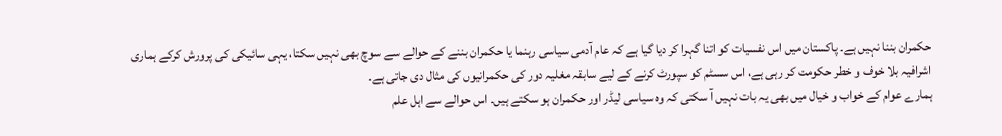حکمران بننا نہیں ہے۔ پاکستان میں اس نفسیات کو اتنا گہرا کر دیا گیا ہے کہ عام آدمی سیاسی رہنما یا حکمران بننے کے حوالے سے سوچ بھی نہیں سکتا، یہی سائیکی کی پرورش کرکے ہماری اشرافیہ بلا خوف و خطر حکومت کر رہی ہے، اس سسٹم کو سپورٹ کرنے کے لیے سابقہ مغلیہ دور کی حکمرانیوں کی مثال دی جاتی ہے۔
ہمارے عوام کے خواب و خیال میں بھی یہ بات نہیں آ سکتی کہ وہ سیاسی لیڈر اور حکمران ہو سکتے ہیں۔ اس حوالے سے اہل علم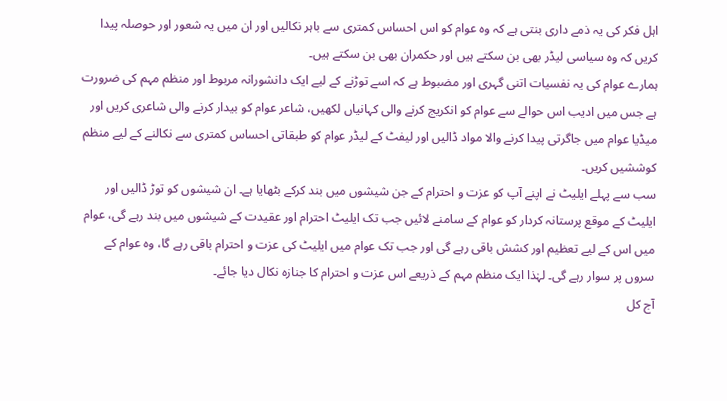اہل فکر کی یہ ذمے داری بنتی ہے کہ وہ عوام کو اس احساس کمتری سے باہر نکالیں اور ان میں یہ شعور اور حوصلہ پیدا کریں کہ وہ سیاسی لیڈر بھی بن سکتے ہیں اور حکمران بھی بن سکتے ہیں۔
ہمارے عوام کی یہ نفسیات اتنی گہری اور مضبوط ہے کہ اسے توڑنے کے لیے ایک دانشورانہ مربوط اور منظم مہم کی ضرورت ہے جس میں ادیب اس حوالے سے عوام کو انکریج کرنے والی کہانیاں لکھیں، شاعر عوام کو بیدار کرنے والی شاعری کریں اور میڈیا عوام میں جاگرتی پیدا کرنے والا مواد ڈالیں اور لیفٹ کے لیڈر عوام کو طبقاتی احساس کمتری سے نکالنے کے لیے منظم کوششیں کریں۔
سب سے پہلے ایلیٹ نے اپنے آپ کو عزت و احترام کے جن شیشوں میں بند کرکے بٹھایا ہے۔ ان شیشوں کو توڑ ڈالیں اور ایلیٹ کے موقع پرستانہ کردار کو عوام کے سامنے لائیں جب تک ایلیٹ احترام اور عقیدت کے شیشوں میں بند رہے گی، عوام میں اس کے لیے تعظیم اور کشش باقی رہے گی اور جب تک عوام میں ایلیٹ کی عزت و احترام باقی رہے گا، وہ عوام کے سروں پر سوار رہے گی۔ لہٰذا ایک منظم مہم کے ذریعے اس عزت و احترام کا جنازہ نکال دیا جائے۔
آج کل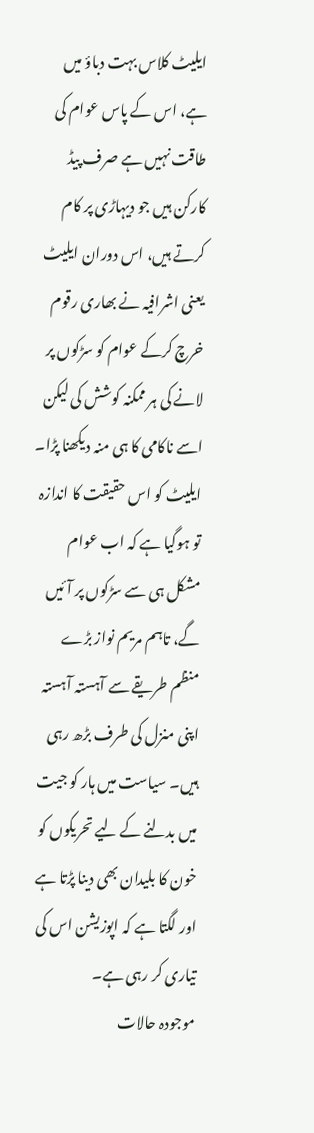ایلیٹ کلاس بہت دباؤ میں ہے، اس کے پاس عوام کی طاقت نہیں ہے صرف پیڈ کارکن ہیں جو دیہاڑی پر کام کرتے ہیں، اس دوران ایلیٹ یعنی اشرافیہ نے بھاری رقوم خرچ کرکے عوام کو سڑکوں پر لانے کی ہر ممکنہ کوشش کی لیکن اسے ناکامی کا ہی منہ دیکھنا پڑا۔ ایلیٹ کو اس حقیقت کا اندازہ تو ہوگیا ہے کہ اب عوام مشکل ہی سے سڑکوں پر آئیں گے، تاہم مریم نواز بڑے منظم طریقے سے آہستہ آہستہ اپنی منزل کی طرف بڑھ رہی ہیں۔ سیاست میں ہار کو جیت میں بدلنے کے لیے تحریکوں کو خون کا بلیدان بھی دینا پڑتا ہے اور لگتا ہے کہ اپوزیشن اس کی تیاری کر رہی ہے۔
موجودہ حالات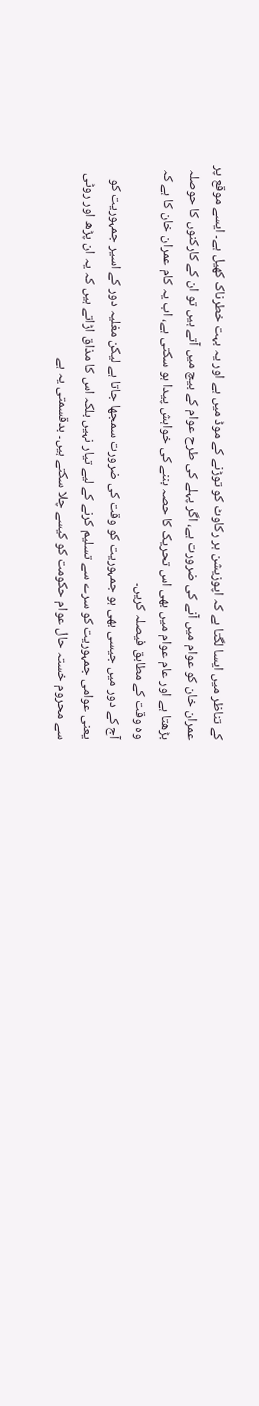کے تناظر میں ایسا لگتا ہے کہ اپوزیشن ہر رکاوٹ کو توڑنے کے موڈ میں ہے اور یہ بہت خطرناک کھیل ہے۔ ایسے موقع پر عمران خان کو عوام میں آنے کی ضرورت ہے، اگر پہلے کی طرح عوام کے بیچ میں آتے ہیں تو ان کے کارکنوں کا حوصلہ بڑھتا ہے اور عام عوام میں بھی اس تحریک کا حصہ بننے کی خواہش پیدا ہو سکتی ہے، اب یہ کام عمران خان کا ہے کہ وہ وقت کے مطابق فیصلہ کریں۔
آج کے دور میں جیسی بھی ہو جمہوریت کو وقت کی ضرورت سمجھا جاتا ہے لیکن مغلیہ دور کے اسیر جمہوریت کو یعنی عوامی جمہوریت کو سرے سے تسلیم کرنے کے لیے تیار نہیں بلکہ اس کا مذاق اڑاتے ہیں کہ یہ ان پڑھ اور روٹی سے محروم خستہ حال عوام حکومت کو کیسے چلا سکتے ہیں۔ بدقسمتی یہ ہے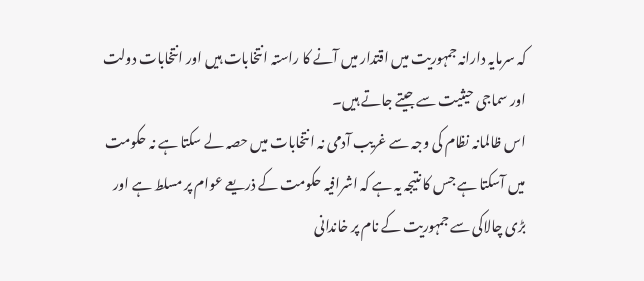کہ سرمایہ دارانہ جمہوریت میں اقتدار میں آنے کا راستہ انتخابات ہیں اور انتخابات دولت اور سماجی حیثیت سے جیتے جاتے ہیں۔
اس ظالمانہ نظام کی وجہ سے غریب آدمی نہ انتخابات میں حصہ لے سکتا ہے نہ حکومت میں آسکتا ہے جس کا نتیجہ یہ ہے کہ اشرافیہ حکومت کے ذریعے عوام پر مسلط ہے اور بڑی چالاکی سے جمہوریت کے نام پر خاندانی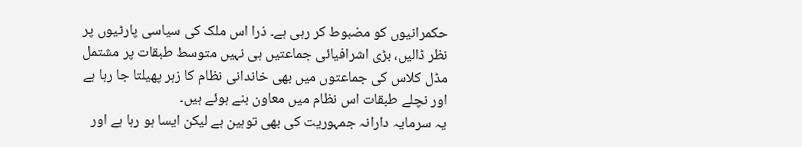حکمرانیوں کو مضبوط کر رہی ہے۔ ذرا اس ملک کی سیاسی پارٹیوں پر نظر ڈالیں، بڑی اشرافیائی جماعتیں ہی نہیں متوسط طبقات پر مشتمل مڈل کلاس کی جماعتوں میں بھی خاندانی نظام کا زہر پھیلتا جا رہا ہے اور نچلے طبقات اس نظام میں معاون بنے ہوئے ہیں۔
یہ سرمایہ دارانہ جمہوریت کی بھی توہین ہے لیکن ایسا ہو رہا ہے اور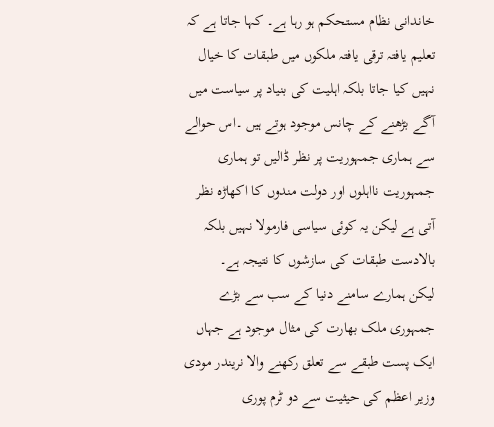خاندانی نظام مستحکم ہو رہا ہے۔ کہا جاتا ہے کہ تعلیم یافتہ ترقی یافتہ ملکوں میں طبقات کا خیال نہیں کیا جاتا بلکہ اہلیت کی بنیاد پر سیاست میں آگے بڑھنے کے چانس موجود ہوتے ہیں ۔اس حوالے سے ہماری جمہوریت پر نظر ڈالیں تو ہماری جمہوریت نااہلوں اور دولت مندوں کا اکھاڑہ نظر آتی ہے لیکن یہ کوئی سیاسی فارمولا نہیں بلکہ بالادست طبقات کی سازشوں کا نتیجہ ہے۔
لیکن ہمارے سامنے دنیا کے سب سے بڑے جمہوری ملک بھارت کی مثال موجود ہے جہاں ایک پست طبقے سے تعلق رکھنے والا نریندر مودی وزیر اعظم کی حیثیت سے دو ٹرم پوری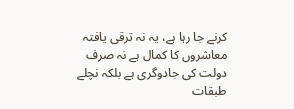کرنے جا رہا ہے، یہ نہ ترقی یافتہ معاشروں کا کمال ہے نہ صرف دولت کی جادوگری ہے بلکہ نچلے طبقات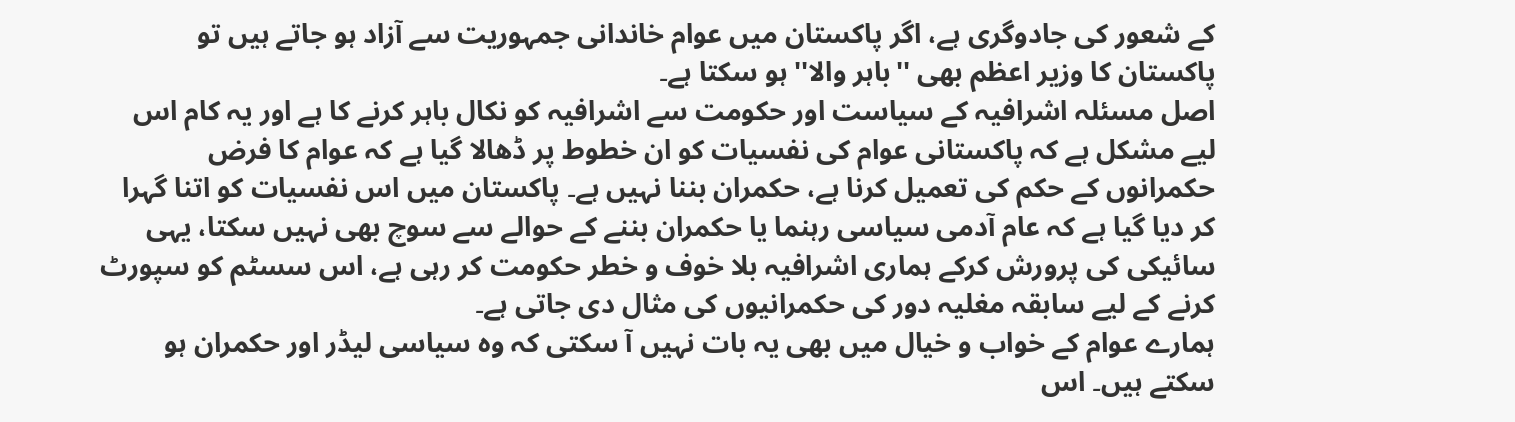کے شعور کی جادوگری ہے، اگر پاکستان میں عوام خاندانی جمہوریت سے آزاد ہو جاتے ہیں تو پاکستان کا وزیر اعظم بھی ''باہر والا'' ہو سکتا ہے۔
اصل مسئلہ اشرافیہ کے سیاست اور حکومت سے اشرافیہ کو نکال باہر کرنے کا ہے اور یہ کام اس لیے مشکل ہے کہ پاکستانی عوام کی نفسیات کو ان خطوط پر ڈھالا گیا ہے کہ عوام کا فرض حکمرانوں کے حکم کی تعمیل کرنا ہے، حکمران بننا نہیں ہے۔ پاکستان میں اس نفسیات کو اتنا گہرا کر دیا گیا ہے کہ عام آدمی سیاسی رہنما یا حکمران بننے کے حوالے سے سوچ بھی نہیں سکتا، یہی سائیکی کی پرورش کرکے ہماری اشرافیہ بلا خوف و خطر حکومت کر رہی ہے، اس سسٹم کو سپورٹ کرنے کے لیے سابقہ مغلیہ دور کی حکمرانیوں کی مثال دی جاتی ہے۔
ہمارے عوام کے خواب و خیال میں بھی یہ بات نہیں آ سکتی کہ وہ سیاسی لیڈر اور حکمران ہو سکتے ہیں۔ اس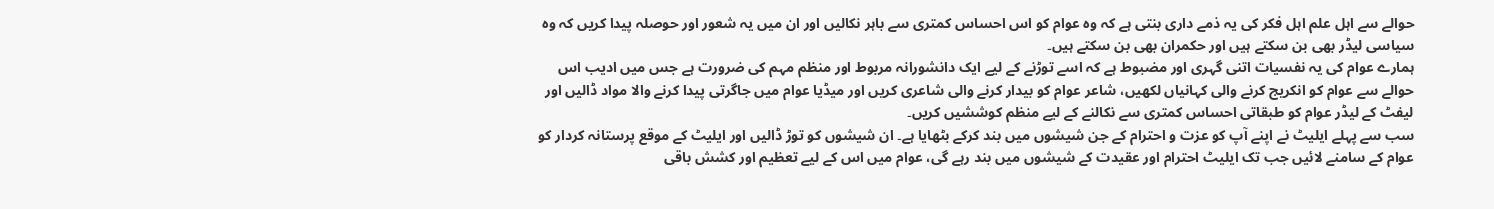حوالے سے اہل علم اہل فکر کی یہ ذمے داری بنتی ہے کہ وہ عوام کو اس احساس کمتری سے باہر نکالیں اور ان میں یہ شعور اور حوصلہ پیدا کریں کہ وہ سیاسی لیڈر بھی بن سکتے ہیں اور حکمران بھی بن سکتے ہیں۔
ہمارے عوام کی یہ نفسیات اتنی گہری اور مضبوط ہے کہ اسے توڑنے کے لیے ایک دانشورانہ مربوط اور منظم مہم کی ضرورت ہے جس میں ادیب اس حوالے سے عوام کو انکریج کرنے والی کہانیاں لکھیں، شاعر عوام کو بیدار کرنے والی شاعری کریں اور میڈیا عوام میں جاگرتی پیدا کرنے والا مواد ڈالیں اور لیفٹ کے لیڈر عوام کو طبقاتی احساس کمتری سے نکالنے کے لیے منظم کوششیں کریں۔
سب سے پہلے ایلیٹ نے اپنے آپ کو عزت و احترام کے جن شیشوں میں بند کرکے بٹھایا ہے۔ ان شیشوں کو توڑ ڈالیں اور ایلیٹ کے موقع پرستانہ کردار کو عوام کے سامنے لائیں جب تک ایلیٹ احترام اور عقیدت کے شیشوں میں بند رہے گی، عوام میں اس کے لیے تعظیم اور کشش باقی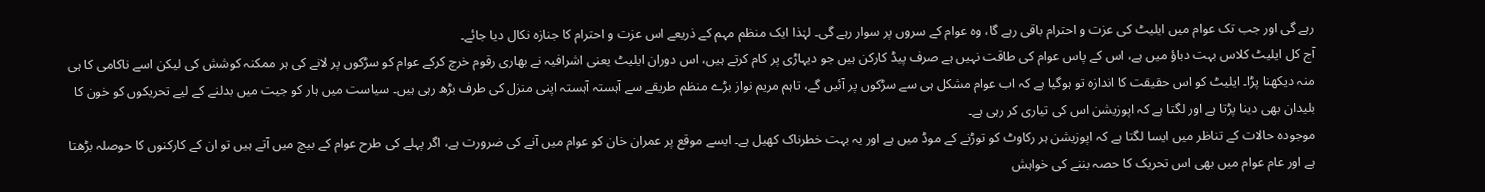رہے گی اور جب تک عوام میں ایلیٹ کی عزت و احترام باقی رہے گا، وہ عوام کے سروں پر سوار رہے گی۔ لہٰذا ایک منظم مہم کے ذریعے اس عزت و احترام کا جنازہ نکال دیا جائے۔
آج کل ایلیٹ کلاس بہت دباؤ میں ہے، اس کے پاس عوام کی طاقت نہیں ہے صرف پیڈ کارکن ہیں جو دیہاڑی پر کام کرتے ہیں، اس دوران ایلیٹ یعنی اشرافیہ نے بھاری رقوم خرچ کرکے عوام کو سڑکوں پر لانے کی ہر ممکنہ کوشش کی لیکن اسے ناکامی کا ہی منہ دیکھنا پڑا۔ ایلیٹ کو اس حقیقت کا اندازہ تو ہوگیا ہے کہ اب عوام مشکل ہی سے سڑکوں پر آئیں گے، تاہم مریم نواز بڑے منظم طریقے سے آہستہ آہستہ اپنی منزل کی طرف بڑھ رہی ہیں۔ سیاست میں ہار کو جیت میں بدلنے کے لیے تحریکوں کو خون کا بلیدان بھی دینا پڑتا ہے اور لگتا ہے کہ اپوزیشن اس کی تیاری کر رہی ہے۔
موجودہ حالات کے تناظر میں ایسا لگتا ہے کہ اپوزیشن ہر رکاوٹ کو توڑنے کے موڈ میں ہے اور یہ بہت خطرناک کھیل ہے۔ ایسے موقع پر عمران خان کو عوام میں آنے کی ضرورت ہے، اگر پہلے کی طرح عوام کے بیچ میں آتے ہیں تو ان کے کارکنوں کا حوصلہ بڑھتا ہے اور عام عوام میں بھی اس تحریک کا حصہ بننے کی خواہش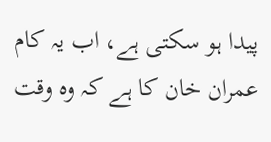پیدا ہو سکتی ہے، اب یہ کام عمران خان کا ہے کہ وہ وقت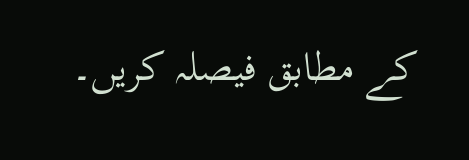کے مطابق فیصلہ کریں۔